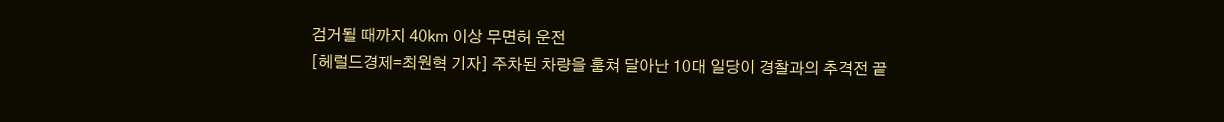검거될 때까지 40㎞ 이상 무면허 운전
[헤럴드경제=최원혁 기자] 주차된 차량을 훔쳐 달아난 10대 일당이 경찰과의 추격전 끝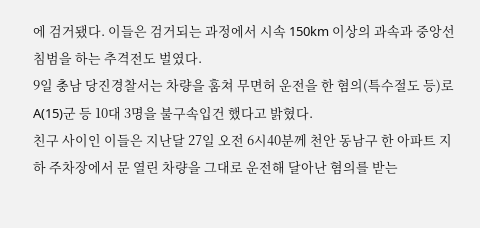에 검거됐다. 이들은 검거되는 과정에서 시속 150km 이상의 과속과 중앙선 침범을 하는 추격전도 벌였다.
9일 충남 당진경찰서는 차량을 훔쳐 무면허 운전을 한 혐의(특수절도 등)로 A(15)군 등 10대 3명을 불구속입건 했다고 밝혔다.
친구 사이인 이들은 지난달 27일 오전 6시40분께 천안 동남구 한 아파트 지하 주차장에서 문 열린 차량을 그대로 운전해 달아난 혐의를 받는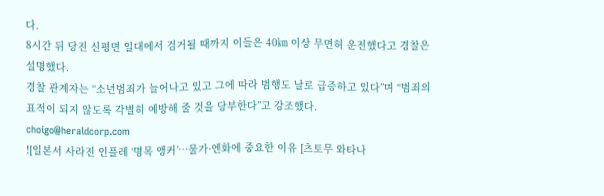다.
8시간 뒤 당진 신평면 일대에서 검거될 때까지 이들은 40㎞ 이상 무면허 운전했다고 경찰은 설명했다.
경찰 관계자는 “소년범죄가 늘어나고 있고 그에 따라 범행도 날로 급증하고 있다”며 “범죄의 표적이 되지 않도록 각별히 예방해 줄 것을 당부한다”고 강조했다.
choigo@heraldcorp.com
![일본서 사라진 인플레 ‘명목 앵커’…물가·엔화에 중요한 이유 [츠토무 와타나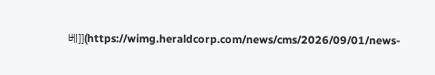베]](https://wimg.heraldcorp.com/news/cms/2026/09/01/news-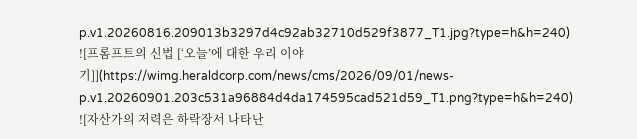p.v1.20260816.209013b3297d4c92ab32710d529f3877_T1.jpg?type=h&h=240)
![프롬프트의 신법 [‘오늘’에 대한 우리 이야기]](https://wimg.heraldcorp.com/news/cms/2026/09/01/news-p.v1.20260901.203c531a96884d4da174595cad521d59_T1.png?type=h&h=240)
![자산가의 저력은 하락장서 나타난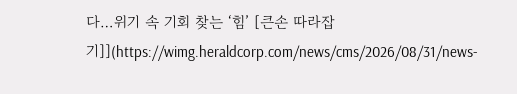다…위기 속 기회 찾는 ‘힘’ [큰손 따라잡기]](https://wimg.heraldcorp.com/news/cms/2026/08/31/news-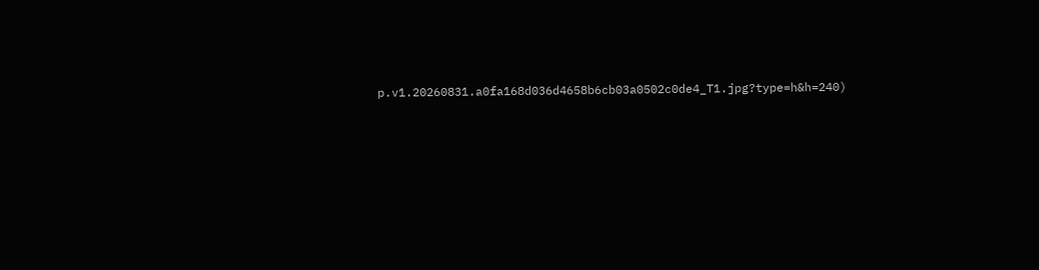p.v1.20260831.a0fa168d036d4658b6cb03a0502c0de4_T1.jpg?type=h&h=240)